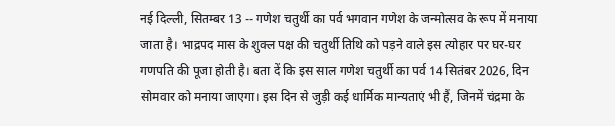नई दिल्ली, सितम्बर 13 -- गणेश चतुर्थी का पर्व भगवान गणेश के जन्मोत्सव के रूप में मनाया जाता है। भाद्रपद मास के शुक्ल पक्ष की चतुर्थी तिथि को पड़ने वाले इस त्योहार पर घर-घर गणपति की पूजा होती है। बता दें कि इस साल गणेश चतुर्थी का पर्व 14 सितंबर 2026, दिन सोमवार को मनाया जाएगा। इस दिन से जुड़ी कई धार्मिक मान्यताएं भी हैं, जिनमें चंद्रमा के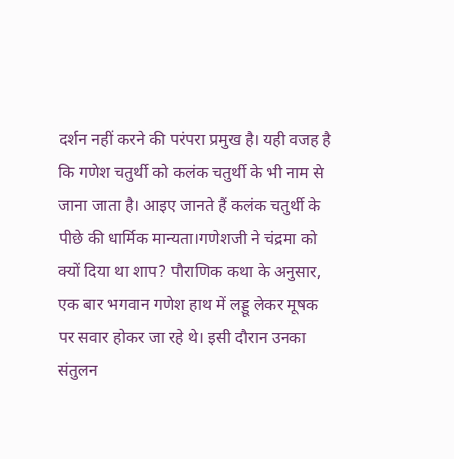दर्शन नहीं करने की परंपरा प्रमुख है। यही वजह है कि गणेश चतुर्थी को कलंक चतुर्थी के भी नाम से जाना जाता है। आइए जानते हैं कलंक चतुर्थी के पीछे की धार्मिक मान्यता।गणेशजी ने चंद्रमा को क्यों दिया था शाप? पौराणिक कथा के अनुसार, एक बार भगवान गणेश हाथ में लड्डू लेकर मूषक पर सवार होकर जा रहे थे। इसी दौरान उनका संतुलन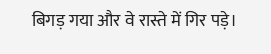बिगड़ गया और वे रास्ते में गिर पड़े।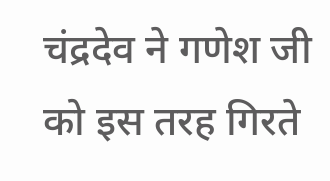चंद्रदेव ने गणेश जी को इस तरह गिरते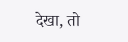देखा, तो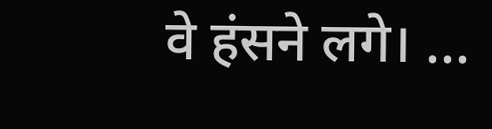वे हंसने लगे। ...